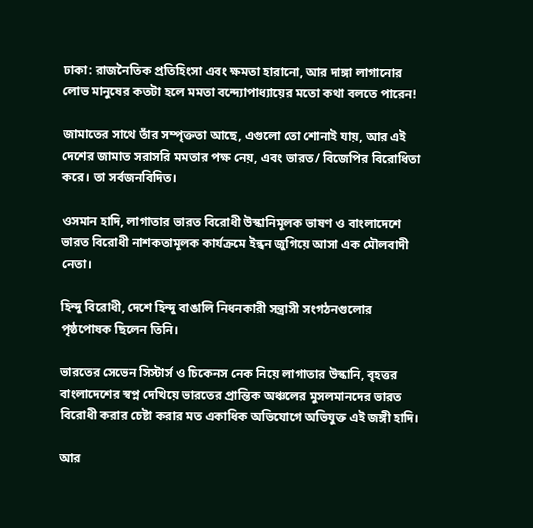ঢাকা: রাজনৈতিক প্রতিহিংসা এবং ক্ষমতা হারানো, আর দাঙ্গা লাগানোর লোভ মানুষের কতটা হলে মমতা বন্দ্যোপাধ্যায়ের মতো কথা বলতে পারেন!

জামাতের সাথে তাঁর সম্পৃক্ততা আছে, এগুলো তো শোনাই যায়, আর এই দেশের জামাত সরাসরি মমতার পক্ষ নেয়, এবং ভারত/ বিজেপির বিরোধিতা করে। তা সর্বজনবিদিত।

ওসমান হাদি, লাগাতার ভারত বিরোধী উস্কানিমূলক ভাষণ ও বাংলাদেশে ভারত বিরোধী নাশকতামূলক কার্যক্রমে ইন্ধন জুগিয়ে আসা এক মৌলবাদী নেতা।

হিন্দু বিরোধী, দেশে হিন্দু বাঙালি নিধনকারী সন্ত্রাসী সংগঠনগুলোর পৃষ্ঠপোষক ছিলেন তিনি।

ভারতের সেভেন সিস্টার্স ও চিকেনস নেক নিয়ে লাগাতার উস্কানি, বৃহত্তর বাংলাদেশের স্বপ্ন দেখিয়ে ভারতের প্রান্তিক অঞ্চলের মুসলমানদের ভারত বিরোধী করার চেষ্টা করার মত একাধিক অভিযোগে অভিযুক্ত এই জঙ্গী হাদি।

আর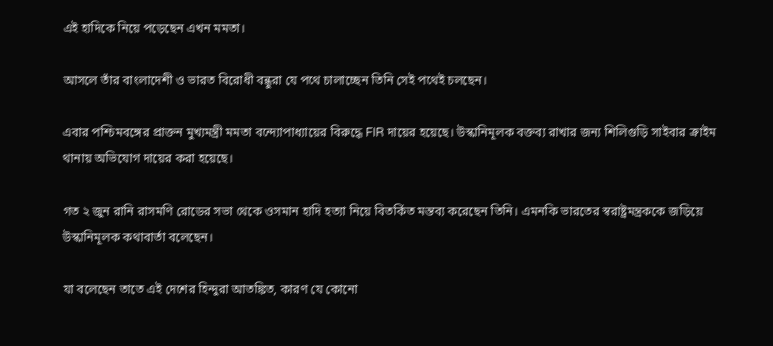এই হাদিকে নিয়ে পড়েছেন এখন মমতা।

আসলে তাঁর বাংলাদেশী ও ভারত বিরোধী বন্ধুরা যে পথে চালাচ্ছেন তিনি সেই পথেই চলছেন।

এবার পশ্চিমবঙ্গের প্রাক্তন মুখ্যমন্ত্রী মমতা বন্দ্যোপাধ্যায়ের বিরুদ্ধে FIR দায়ের হয়েছে। উস্কানিমূলক বক্তব্য রাখার জন্য শিলিগুড়ি সাইবার ক্রাইম থানায় অভিযোগ দায়ের করা হয়েছে।

গত ২ জুন রানি রাসমণি রোডের সভা থেকে ওসমান হাদি হত্যা নিয়ে বিতর্কিত মন্তব্য করেছেন তিনি। এমনকি ভারতের স্বরাষ্ট্রমন্ত্রককে জড়িয়ে উস্কানিমূলক কথাবার্তা বলেছেন।

যা বলেছেন তাতে এই দেশের হিন্দুরা আতঙ্কিত, কারণ যে কোনো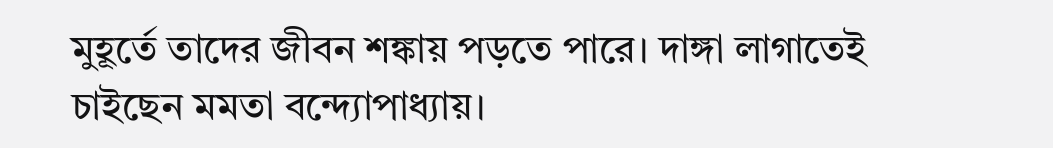মুহূর্তে তাদের জীবন শঙ্কায় পড়তে পারে। দাঙ্গা লাগাতেই চাইছেন মমতা বন্দ্যোপাধ্যায়।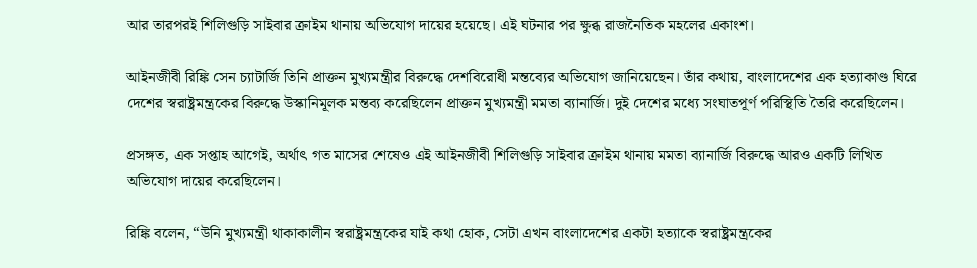আর তারপরই শিলিগুড়ি সাইবার ক্রাইম থানায় অভিযোগ দায়ের হয়েছে। এই ঘটনার পর ক্ষুব্ধ রাজনৈতিক মহলের একাংশ।

আইনজীবী রিঙ্কি সেন চ্যাটার্জি তিনি প্রাক্তন মুখ্যমন্ত্রীর বিরুদ্ধে দেশবিরোধী মন্তব্যের অভিযোগ‌ জানিয়েছেন। তাঁর কথায়, বাংলাদেশের এক হত্যাকাণ্ড ঘিরে দেশের স্বরাষ্ট্রমন্ত্রকের বিরুদ্ধে উস্কানিমূলক মন্তব্য করেছিলেন প্রাক্তন মুখ্যমন্ত্রী মমতা ব্যানার্জি। দুই দেশের মধ্যে সংঘাতপূর্ণ পরিস্থিতি তৈরি করেছিলেন।

প্রসঙ্গত, এক সপ্তাহ আগেই, অর্থাৎ গত মাসের শেষেও এই আইনজীবী শিলিগুড়ি সাইবার ক্রাইম থানায় মমতা ব্যানার্জি বিরুদ্ধে আরও একটি লিখিত অভিযোগ দায়ের করেছিলেন।

রিঙ্কি বলেন, “উনি মুখ্যমন্ত্রী থাকাকালীন স্বরাষ্ট্রমন্ত্রকের যাই কথা হোক, সেটা এখন বাংলাদেশের একটা হত্যাকে স্বরাষ্ট্রমন্ত্রকের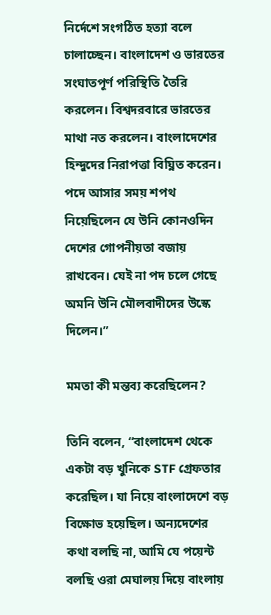নির্দেশে সংগঠিত হত্যা বলে চালাচ্ছেন। বাংলাদেশ ও ভারতের সংঘাতপূর্ণ পরিস্থিতি তৈরি করলেন। বিশ্বদরবারে ভারতের মাথা নত করলেন। বাংলাদেশের হিন্দুদের নিরাপত্তা বিঘ্নিত করেন। পদে আসার সময় শপথ নিয়েছিলেন যে উনি কোনওদিন দেশের গোপনীয়তা বজায় রাখবেন। যেই না পদ চলে গেছে অমনি উনি মৌলবাদীদের উস্কে দিলেন।”

মমতা কী মন্তব্য করেছিলেন?

তিনি বলেন, “বাংলাদেশ থেকে একটা বড় খুনিকে STF গ্রেফতার করেছিল। যা নিয়ে বাংলাদেশে বড় বিক্ষোভ হয়েছিল। অন্যদেশের কথা বলছি না, আমি যে পয়েন্ট বলছি ওরা মেঘালয় দিয়ে বাংলায়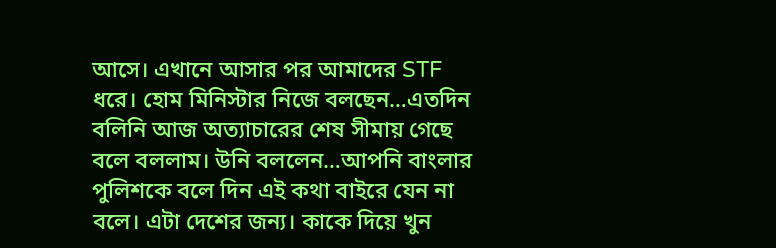আসে। এখানে আসার পর আমাদের STF ধরে। হোম মিনিস্টার নিজে বলছেন…এতদিন বলিনি আজ অত্যাচারের শেষ সীমায় গেছে বলে বললাম। উনি বললেন…আপনি বাংলার পুলিশকে বলে দিন এই কথা বাইরে যেন না বলে। এটা দেশের জন্য। কাকে দিয়ে খুন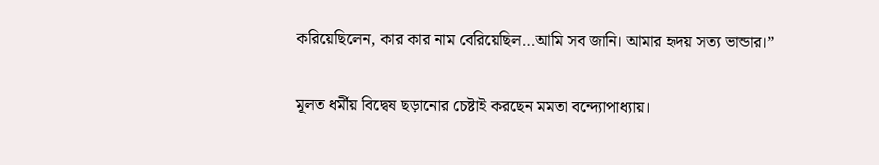করিয়েছিলেন, কার কার নাম বেরিয়েছিল…আমি সব জানি। আমার হৃদয় সত্য ভান্ডার।”

মূলত ধর্মীয় বিদ্বেষ ছড়ানোর চেষ্টাই করছেন মমতা বন্দ্যোপাধ্যায়।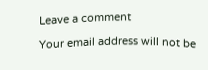Leave a comment

Your email address will not be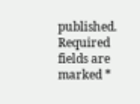published. Required fields are marked *